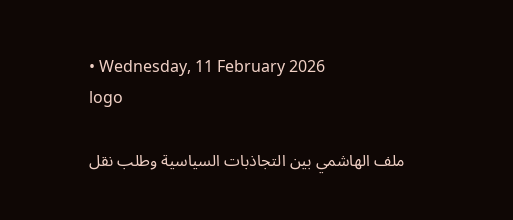• Wednesday, 11 February 2026
logo

ملف الهاشمي بين التجاذبات السياسية وطلب نقل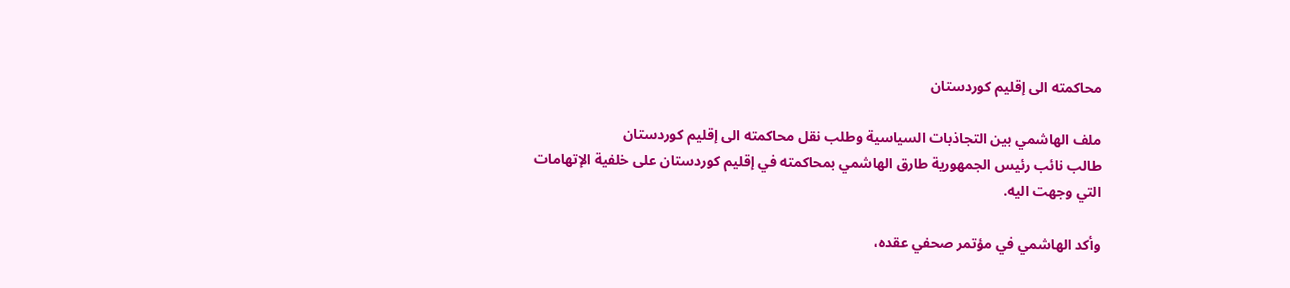محاكمته الى إقليم كوردستان

ملف الهاشمي بين التجاذبات السياسية وطلب نقل محاكمته الى إقليم كوردستان
طالب نائب رئيس الجمهورية طارق الهاشمي بمحاكمته في إقليم كوردستان على خلفية الإتهامات التي وجهت اليه.

وأكد الهاشمي في مؤتمر صحفي عقده،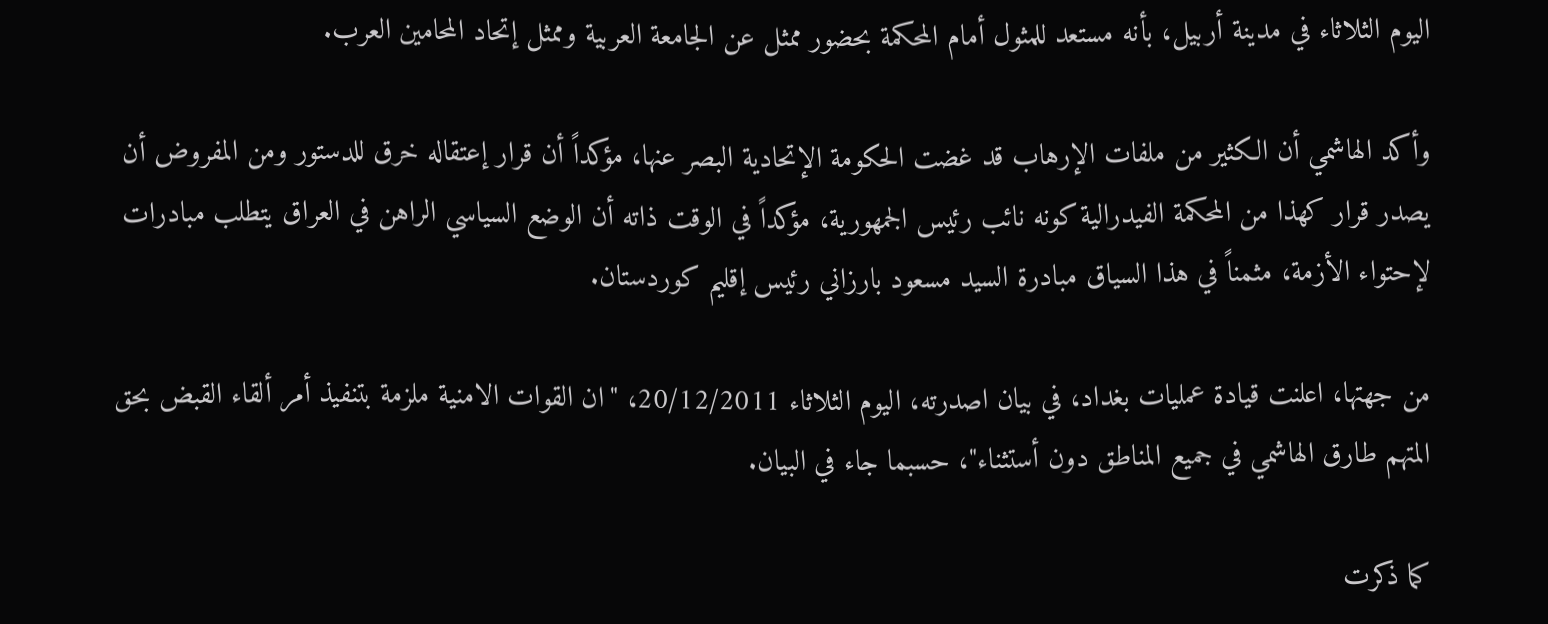اليوم الثلاثاء في مدينة أربيل، بأنه مستعد للمثول أمام المحكمة بحضور ممثل عن الجامعة العربية وممثل إتحاد المحامين العرب.

وأكد الهاشمي أن الكثير من ملفات الإرهاب قد غضت الحكومة الإتحادية البصر عنها، مؤكداً أن قرار إعتقاله خرق للدستور ومن المفروض أن يصدر قرار كهذا من المحكمة الفيدرالية كونه نائب رئيس الجمهورية، مؤكداً في الوقت ذاته أن الوضع السياسي الراهن في العراق يتطلب مبادرات لإحتواء الأزمة، مثمناً في هذا السياق مبادرة السيد مسعود بارزاني رئيس إقليم كوردستان.

من جهتها، اعلنت قيادة عمليات بغداد، في بيان اصدرته، اليوم الثلاثاء 20/12/2011، "ان القوات الامنية ملزمة بتنفيذ أمر ألقاء القبض بحق المتهم طارق الهاشمي في جميع المناطق دون أستثناء"، حسبما جاء في البيان.

كما ذكرت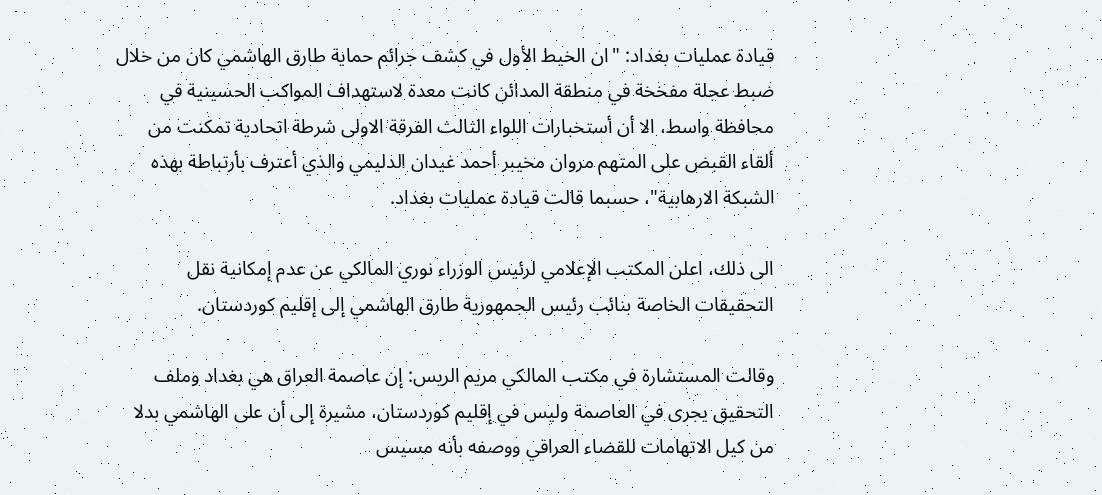قيادة عمليات بغداد: "ان الخيط الأول في كشف جرائم حماية طارق الهاشمي كان من خلال ضبط عجلة مفخخة في منطقة المدائن كانت معدة لاستهداف المواكب الحسينية في محافظة واسط، الا أن أستخبارات اللواء الثالث الفرقة الاولى شرطة اتحادية تمكنت من ألقاء القبض على المتهم مروان مخيبر أحمد غيدان الدليمي والذي أعترف بأرتباطة بهذه الشبكة الارهابية"، حسبما قالت قيادة عمليات بغداد.

الى ذلك، اعلن المكتب الإعلامي لرئيس الوزراء نوري المالكي عن عدم إمكانية نقل التحقيقات الخاصة بنائب رئيس الجمهورية طارق الهاشمي إلى إقليم كوردستان.

وقالت المستشارة في مكتب المالكي مريم الريس: إن عاصمة العراق هي بغداد وملف التحقيق يجرى في العاصمة وليس في إقليم كوردستان، مشيرة إلى أن على الهاشمي بدلا من كيل الاتهامات للقضاء العراقي ووصفه بأنه مسيس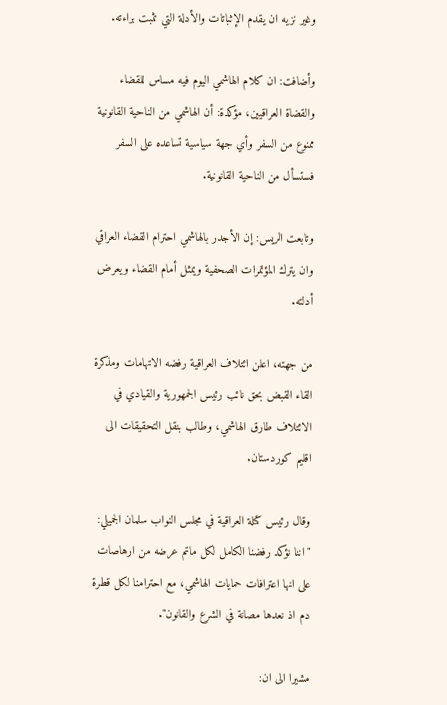وغير نزيه ان يقدم الإثباتات والأدلة التي تثبت براءته.

وأضافت: ان كلام الهاشمي اليوم فيه مساس للقضاء والقضاة العراقيين، مؤكدة: أن الهاشمي من الناحية القانونية ممنوع من السفر وأي جهة سياسية تساعده على السفر فستسأل من الناحية القانونية.

وتابعت الريس: إن الأجدر بالهاشمي احترام القضاء العراقي وان يترك المؤتمرات الصحفية ويمثل أمام القضاء ويعرض أدلته.

من جهته، اعلن ائتلاف العراقية رفضه الاتهامات ومذكرة القاء القبض بحق نائب رئيس الجمهورية والقيادي في الائتلاف طارق الهاشمي، وطالب بنقل التحقيقات الى اقليم كوردستان.

وقال رئيس كتلة العراقية في مجلس النواب سلمان الجميلي: "اننا نؤكد رفضنا الكامل لكل ماتم عرضه من ارهاصات على انها اعترافات حمايات الهاشمي، مع احترامنا لكل قطرة دم اذ نعدها مصانة في الشرع والقانون".

مشيرا الى ان: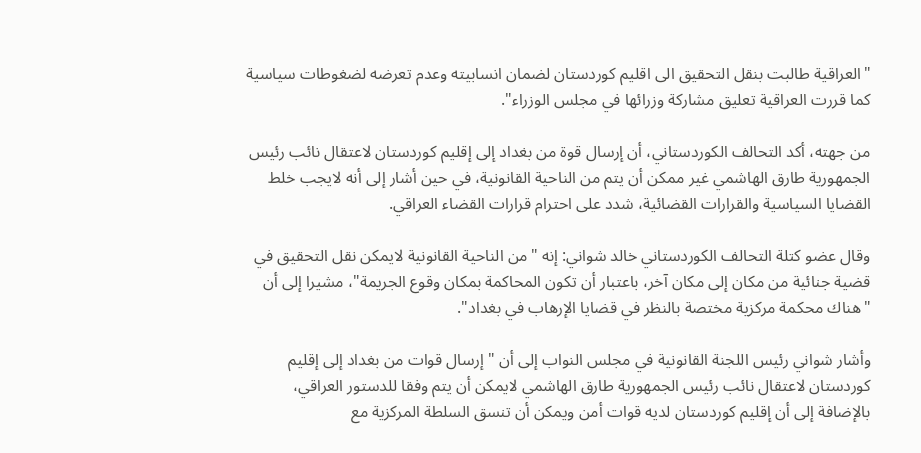"العراقية طالبت بنقل التحقيق الى اقليم كوردستان لضمان انسابيته وعدم تعرضه لضغوطات سياسية كما قررت العراقية تعليق مشاركة وزرائها في مجلس الوزراء".

من جهته، أكد التحالف الكوردستاني، أن إرسال قوة من بغداد إلى إقليم كوردستان لاعتقال نائب رئيس الجمهورية طارق الهاشمي غير ممكن أن يتم من الناحية القانونية، في حين أشار إلى أنه لايجب خلط القضايا السياسية والقرارات القضائية، شدد على احترام قرارات القضاء العراقي.

وقال عضو كتلة التحالف الكوردستاني خالد شواني: إنه "من الناحية القانونية لايمكن نقل التحقيق في قضية جنائية من مكان إلى مكان آخر، باعتبار أن تكون المحاكمة بمكان وقوع الجريمة"، مشيرا إلى أن "هناك محكمة مركزية مختصة بالنظر في قضايا الإرهاب في بغداد".

وأشار شواني رئيس اللجنة القانونية في مجلس النواب إلى أن "إرسال قوات من بغداد إلى إقليم كوردستان لاعتقال نائب رئيس الجمهورية طارق الهاشمي لايمكن أن يتم وفقا للدستور العراقي، بالإضافة إلى أن إقليم كوردستان لديه قوات أمن ويمكن أن تنسق السلطة المركزية مع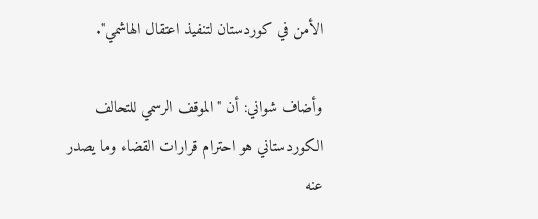الأمن في كوردستان لتنفيذ اعتقال الهاشمي".

وأضاف شواني: أن "الموقف الرسمي للتحالف الكوردستاني هو احترام قرارات القضاء وما يصدر عنه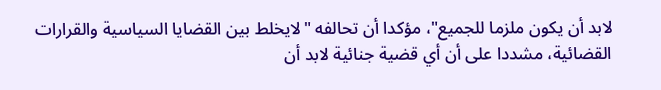لابد أن يكون ملزما للجميع"، مؤكدا أن تحالفه "لايخلط بين القضايا السياسية والقرارات القضائية، مشددا على أن أي قضية جنائية لابد أن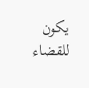يكون للقضاء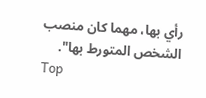رأي بها، مهما كان منصب الشخص المتورط بها".
Top